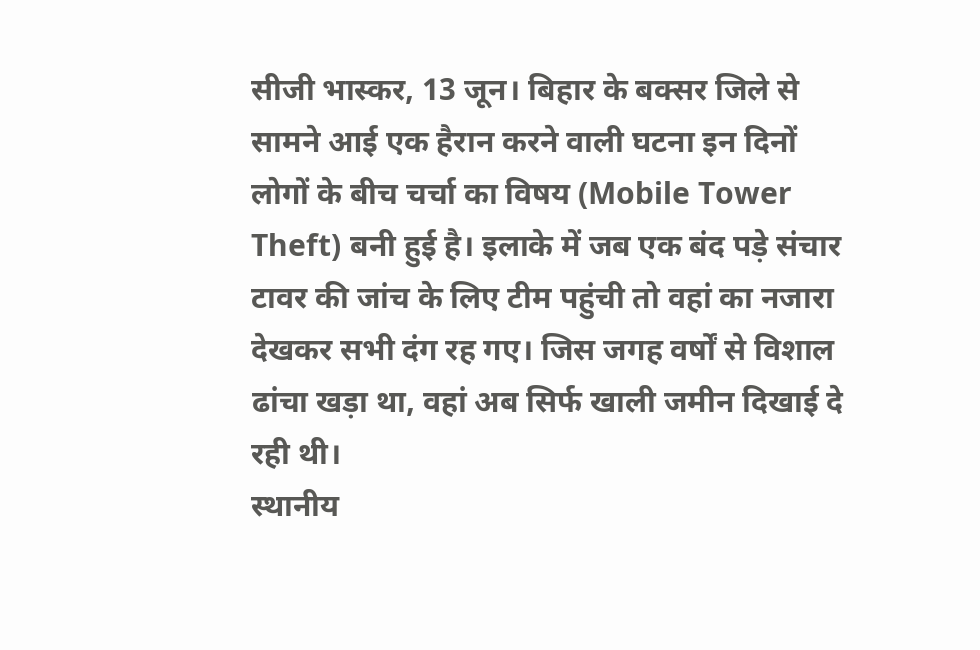सीजी भास्कर, 13 जून। बिहार के बक्सर जिले से सामने आई एक हैरान करने वाली घटना इन दिनों लोगों के बीच चर्चा का विषय (Mobile Tower Theft) बनी हुई है। इलाके में जब एक बंद पड़े संचार टावर की जांच के लिए टीम पहुंची तो वहां का नजारा देखकर सभी दंग रह गए। जिस जगह वर्षों से विशाल ढांचा खड़ा था, वहां अब सिर्फ खाली जमीन दिखाई दे रही थी।
स्थानीय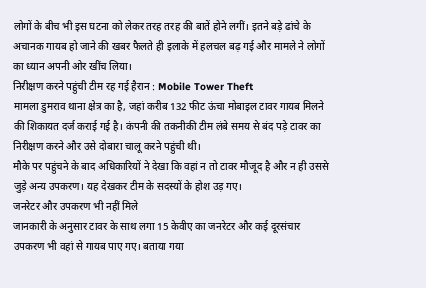लोगों के बीच भी इस घटना को लेकर तरह तरह की बातें होने लगीं। इतने बड़े ढांचे के अचानक गायब हो जाने की खबर फैलते ही इलाके में हलचल बढ़ गई और मामले ने लोगों का ध्यान अपनी ओर खींच लिया।
निरीक्षण करने पहुंची टीम रह गई हैरान : Mobile Tower Theft
मामला डुमराव थाना क्षेत्र का है, जहां करीब 132 फीट ऊंचा मोबाइल टावर गायब मिलने की शिकायत दर्ज कराई गई है। कंपनी की तकनीकी टीम लंबे समय से बंद पड़े टावर का निरीक्षण करने और उसे दोबारा चालू करने पहुंची थी।
मौके पर पहुंचने के बाद अधिकारियों ने देखा कि वहां न तो टावर मौजूद है और न ही उससे जुड़े अन्य उपकरण। यह देखकर टीम के सदस्यों के होश उड़ गए।
जनरेटर और उपकरण भी नहीं मिले
जानकारी के अनुसार टावर के साथ लगा 15 केवीए का जनरेटर और कई दूरसंचार उपकरण भी वहां से गायब पाए गए। बताया गया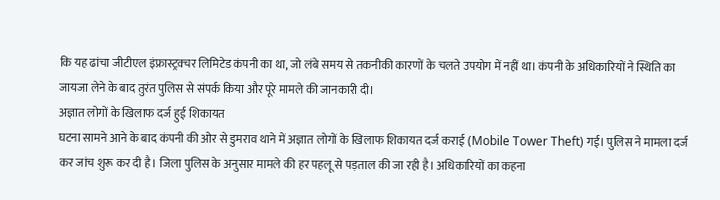कि यह ढांचा जीटीएल इंफ्रास्ट्रक्चर लिमिटेड कंपनी का था, जो लंबे समय से तकनीकी कारणों के चलते उपयोग में नहीं था। कंपनी के अधिकारियों ने स्थिति का जायजा लेने के बाद तुरंत पुलिस से संपर्क किया और पूरे मामले की जानकारी दी।
अज्ञात लोगों के खिलाफ दर्ज हुई शिकायत
घटना सामने आने के बाद कंपनी की ओर से डुमराव थाने में अज्ञात लोगों के खिलाफ शिकायत दर्ज कराई (Mobile Tower Theft) गई। पुलिस ने मामला दर्ज कर जांच शुरू कर दी है। जिला पुलिस के अनुसार मामले की हर पहलू से पड़ताल की जा रही है। अधिकारियों का कहना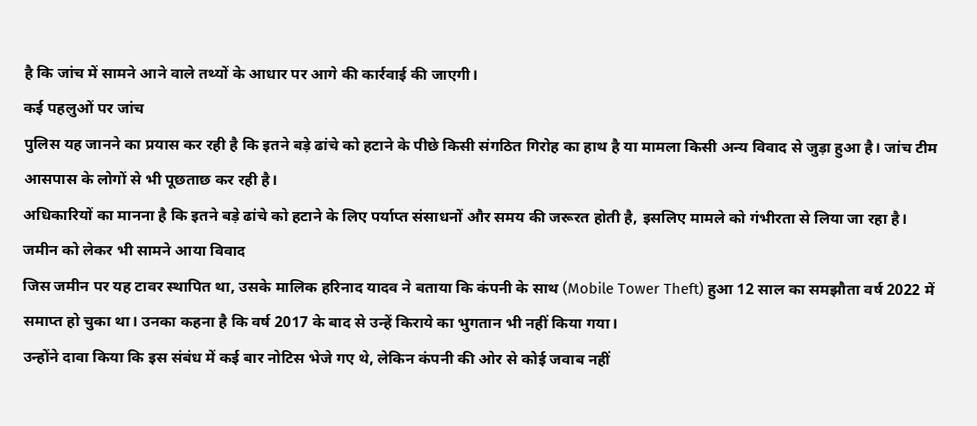है कि जांच में सामने आने वाले तथ्यों के आधार पर आगे की कार्रवाई की जाएगी।
कई पहलुओं पर जांच
पुलिस यह जानने का प्रयास कर रही है कि इतने बड़े ढांचे को हटाने के पीछे किसी संगठित गिरोह का हाथ है या मामला किसी अन्य विवाद से जुड़ा हुआ है। जांच टीम आसपास के लोगों से भी पूछताछ कर रही है।
अधिकारियों का मानना है कि इतने बड़े ढांचे को हटाने के लिए पर्याप्त संसाधनों और समय की जरूरत होती है, इसलिए मामले को गंभीरता से लिया जा रहा है।
जमीन को लेकर भी सामने आया विवाद
जिस जमीन पर यह टावर स्थापित था, उसके मालिक हरिनाद यादव ने बताया कि कंपनी के साथ (Mobile Tower Theft) हुआ 12 साल का समझौता वर्ष 2022 में समाप्त हो चुका था। उनका कहना है कि वर्ष 2017 के बाद से उन्हें किराये का भुगतान भी नहीं किया गया।
उन्होंने दावा किया कि इस संबंध में कई बार नोटिस भेजे गए थे, लेकिन कंपनी की ओर से कोई जवाब नहीं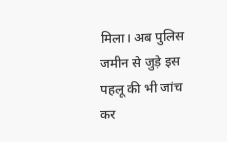मिला। अब पुलिस जमीन से जुड़े इस पहलू की भी जांच कर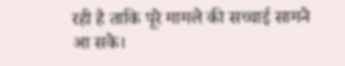रही है ताकि पूरे मामले की सच्चाई सामने आ सके।